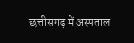छत्तीसगढ़ में अस्पताल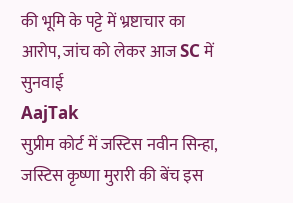की भूमि के पट्टे में भ्रष्टाचार का आरोप, जांच को लेकर आज SC में सुनवाई
AajTak
सुप्रीम कोर्ट में जस्टिस नवीन सिन्हा, जस्टिस कृष्णा मुरारी की बेंच इस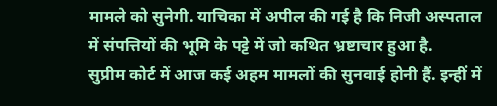मामले को सुनेगी. याचिका में अपील की गई है कि निजी अस्पताल में संपत्तियों की भूमि के पट्टे में जो कथित भ्रष्टाचार हुआ है.
सुप्रीम कोर्ट में आज कई अहम मामलों की सुनवाई होनी हैं. इन्हीं में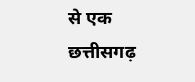से एक छत्तीसगढ़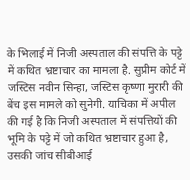के भिलाई में निजी अस्पताल की संपत्ति के पट्टे में कथित भ्रष्टाचार का मामला है. सुप्रीम कोर्ट में जस्टिस नवीन सिन्हा, जस्टिस कृष्णा मुरारी की बेंच इस मामले को सुनेगी. याचिका में अपील की गई है कि निजी अस्पताल में संपत्तियों की भूमि के पट्टे में जो कथित भ्रष्टाचार हुआ है, उसकी जांच सीबीआई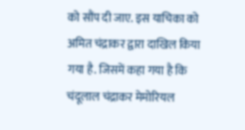को सौंप दी जाए. इस याचिका को अमित चंद्राकर द्वारा दाखिल किया गया है. जिसमें कहा गया है कि चंदूलाल चंद्राकर मेमोरियल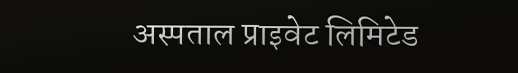अस्पताल प्राइवेट लिमिटेड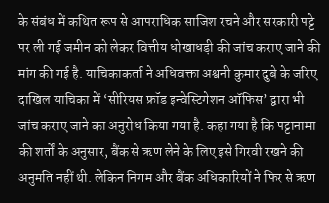के संबंध में कथित रूप से आपराधिक साजिश रचने और सरकारी पट्टे पर ली गई जमीन को लेकर वित्तीय धोखाधड़ी की जांच कराए जाने की मांग की गई है. याचिकाकर्ता ने अधिवक्ता अश्वनी कुमार दुबे के जरिए दाखिल याचिका में ‘सीरियस फ्रॉड इन्वेस्टिगेशन ऑफिस’ द्वारा भी जांच कराए जाने का अनुरोध किया गया है. कहा गया है कि पट्टानामा की शर्तों के अनुसार, बैंक से ऋण लेने के लिए इसे गिरवी रखने की अनुमति नहीं थी. लेकिन निगम और बैंक अधिकारियों ने फिर से ऋण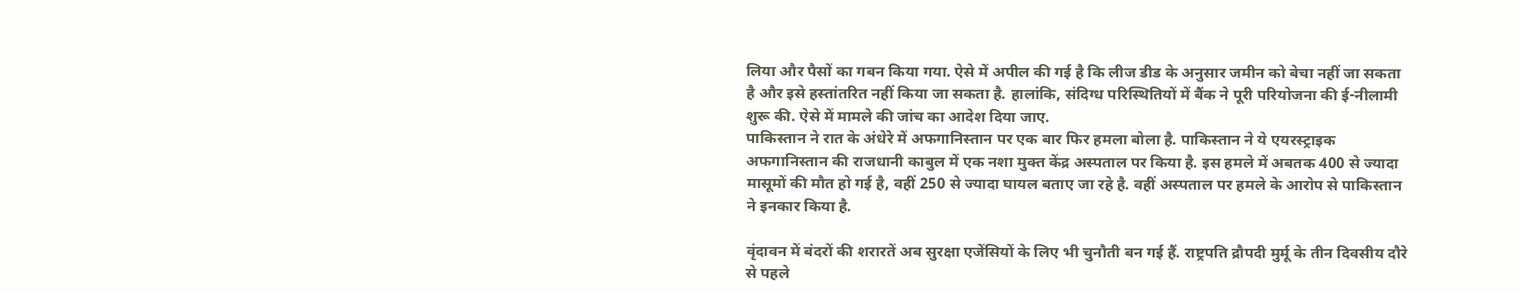लिया और पैसों का गबन किया गया. ऐसे में अपील की गई है कि लीज डीड के अनुसार जमीन को बेचा नहीं जा सकता है और इसे हस्तांतरित नहीं किया जा सकता है. हालांकि, संदिग्ध परिस्थितियों में बैंक ने पूरी परियोजना की ई-नीलामी शुरू की. ऐसे में मामले की जांच का आदेश दिया जाए.
पाकिस्तान ने रात के अंधेरे में अफगानिस्तान पर एक बार फिर हमला बोला है. पाकिस्तान ने ये एयरस्ट्राइक अफगानिस्तान की राजधानी काबुल में एक नशा मुक्त केंद्र अस्पताल पर किया है. इस हमले में अबतक 400 से ज्यादा मासूमों की मौत हो गई है, वहीं 250 से ज्यादा घायल बताए जा रहे है. वहीं अस्पताल पर हमले के आरोप से पाकिस्तान ने इनकार किया है.

वृंदावन में बंदरों की शरारतें अब सुरक्षा एजेंसियों के लिए भी चुनौती बन गई हैं. राष्ट्रपति द्रौपदी मुर्मू के तीन दिवसीय दौरे से पहले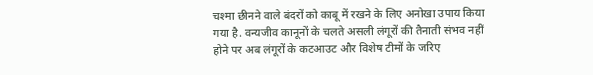चश्मा छीनने वाले बंदरों को काबू में रखने के लिए अनोखा उपाय किया गया है. वन्यजीव कानूनों के चलते असली लंगूरों की तैनाती संभव नहीं होने पर अब लंगूरों के कटआउट और विशेष टीमों के जरिए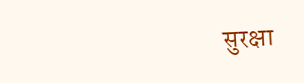सुरक्षा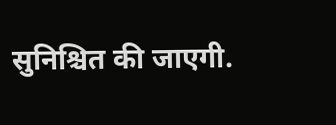सुनिश्चित की जाएगी.